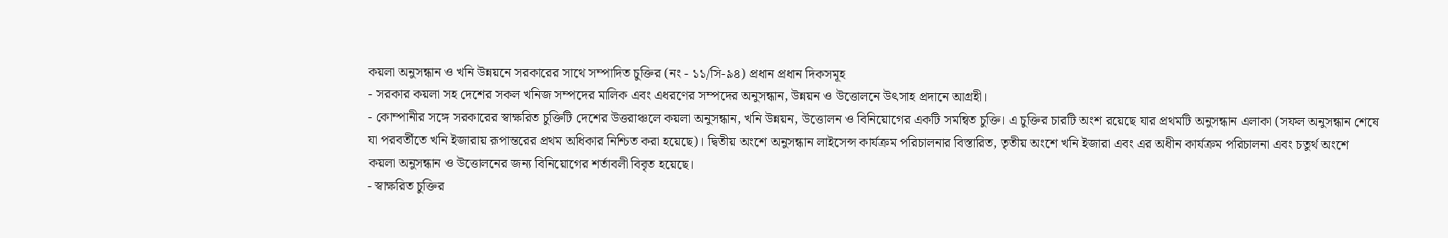কয়লা অনুসন্ধান ও খনি উন্নয়নে সরকারের সাথে সম্পাদিত চুক্তির (নং - ১১/সি-৯৪) প্রধান প্রধান দিকসমূহ
- সরকার কয়লা সহ দেশের সকল খনিজ সম্পদের মালিক এবং এধরণের সম্পদের অনুসন্ধান, উন্নয়ন ও উত্তোলনে উৎসাহ প্রদানে আগ্রহী।
- কোম্পানীর সঙ্গে সরকারের স্বাক্ষরিত চুক্তিটি দেশের উত্তরাঞ্চলে কয়লা অনুসন্ধান, খনি উন্নয়ন, উত্তোলন ও বিনিয়োগের একটি সমন্বিত চুক্তি। এ চুক্তির চারটি অংশ রয়েছে যার প্রথমটি অনুসন্ধান এলাকা (সফল অনুসন্ধান শেষে যা পরবর্তীতে খনি ইজারায় রূপান্তরের প্রথম অধিকার নিশ্চিত করা হয়েছে)। দ্বিতীয় অংশে অনুসন্ধান লাইসেন্স কার্যক্রম পরিচালনার বিস্তারিত, তৃতীয় অংশে খনি ইজারা এবং এর অধীন কার্যক্রম পরিচালনা এবং চতুর্থ অংশে কয়লা অনুসন্ধান ও উত্তোলনের জন্য বিনিয়োগের শর্তাবলী বিবৃত হয়েছে।
- স্বাক্ষরিত চুক্তির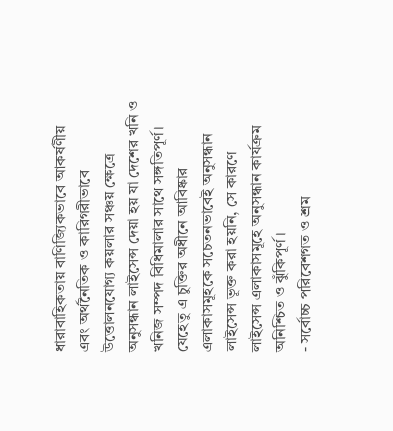ধারাবাহিকতায় বাণিজ্যিকভাবে আকর্ষণীয় এবং অর্থনৈতিক ও কারিগরীভাবে উত্তোলনযোগ্য কয়লার সঞ্চয় ক্ষেত্রে অনুসন্ধান লাইসেন্স দেয়া হয় যা দেশের খনি ও খনিজ সম্পদ বিধিমালার সাথে সঙ্গতিপূর্ণ। যেহেতু এ চুক্তির অধীনে আবিষ্কার এলাকাসমূহকে সচেতনভাবেই অনুসন্ধান লাইসেন্স ভূক্ত করা হয়নি, সে কারণে লাইসেন্স এলাকাসমূহে অনুসন্ধান কার্যক্রম অনিশ্চিত ও ঝুঁকিপূর্ণ ।
- সর্বোচ্চ পরিবেশগত ও শ্রম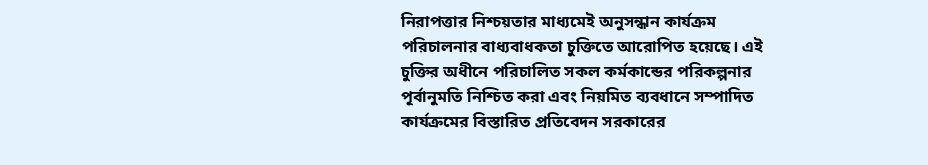নিরাপত্তার নিশ্চয়তার মাধ্যমেই অনুসন্ধান কার্যক্রম পরিচালনার বাধ্যবাধকতা চুক্তিতে আরোপিত হয়েছে। এই চুক্তির অধীনে পরিচালিত সকল কর্মকান্ডের পরিকল্পনার পূর্বানুমতি নিশ্চিত করা এবং নিয়মিত ব্যবধানে সম্পাদিত কার্যক্রমের বিস্তারিত প্রতিবেদন সরকারের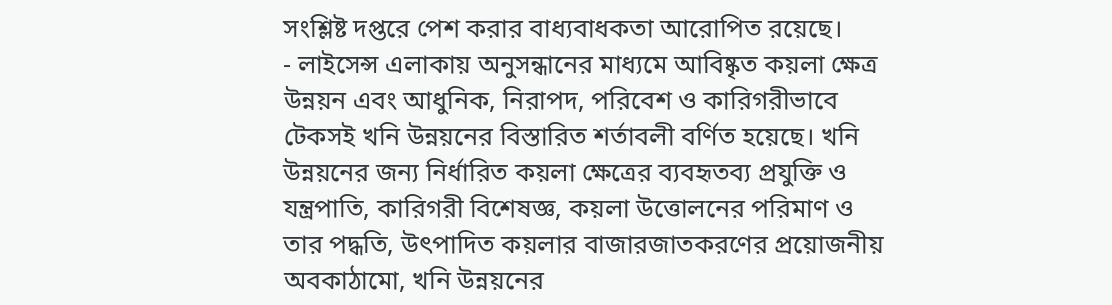সংশ্লিষ্ট দপ্তরে পেশ করার বাধ্যবাধকতা আরোপিত রয়েছে।
- লাইসেন্স এলাকায় অনুসন্ধানের মাধ্যমে আবিষ্কৃত কয়লা ক্ষেত্র উন্নয়ন এবং আধুনিক, নিরাপদ, পরিবেশ ও কারিগরীভাবে টেকসই খনি উন্নয়নের বিস্তারিত শর্তাবলী বর্ণিত হয়েছে। খনি উন্নয়নের জন্য নির্ধারিত কয়লা ক্ষেত্রের ব্যবহৃতব্য প্রযুক্তি ও যন্ত্রপাতি, কারিগরী বিশেষজ্ঞ, কয়লা উত্তোলনের পরিমাণ ও তার পদ্ধতি, উৎপাদিত কয়লার বাজারজাতকরণের প্রয়োজনীয় অবকাঠামো, খনি উন্নয়নের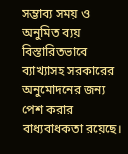সম্ভাব্য সময় ও অনুমিত ব্যয় বিস্তারিতভাবে ব্যাখ্যাসহ সরকারের অনুমোদনের জন্য পেশ করার বাধ্যবাধকতা রয়েছে।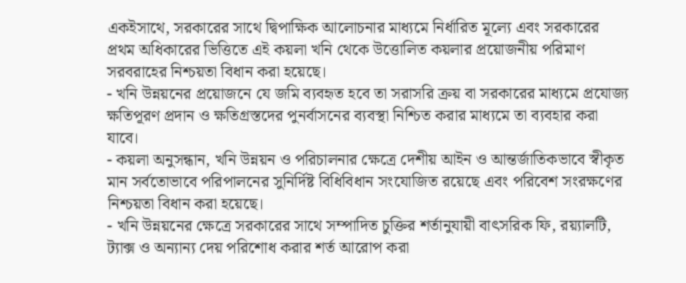একইসাথে, সরকারের সাথে দ্বিপাক্ষিক আলোচনার মাধ্যমে নির্ধারিত মূল্যে এবং সরকারের প্রথম অধিকারের ভিত্তিতে এই কয়লা খনি থেকে উত্তোলিত কয়লার প্রয়োজনীয় পরিমাণ সরবরাহের নিশ্চয়তা বিধান করা হয়েছে।
- খনি উন্নয়নের প্রয়োজনে যে জমি ব্যবহৃত হবে তা সরাসরি ক্রয় বা সরকারের মাধ্যমে প্রযোজ্য ক্ষতিপূরণ প্রদান ও ক্ষতিগ্রস্তদের পুনর্বাসনের ব্যবস্থা নিশ্চিত করার মাধ্যমে তা ব্যবহার করা যাবে।
- কয়লা অনুসন্ধান, খনি উন্নয়ন ও পরিচালনার ক্ষেত্রে দেশীয় আইন ও আন্তর্জাতিকভাবে স্বীকৃত মান সর্বতোভাবে পরিপালনের সুনির্দিষ্ট বিধিবিধান সংযোজিত রয়েছে এবং পরিবেশ সংরক্ষণের নিশ্চয়তা বিধান করা হয়েছে।
- খনি উন্নয়নের ক্ষেত্রে সরকারের সাথে সম্পাদিত চুক্তির শর্তানুযায়ী বাৎসরিক ফি, রয়্যালটি, ট্যাক্স ও অন্যান্য দেয় পরিশোধ করার শর্ত আরোপ করা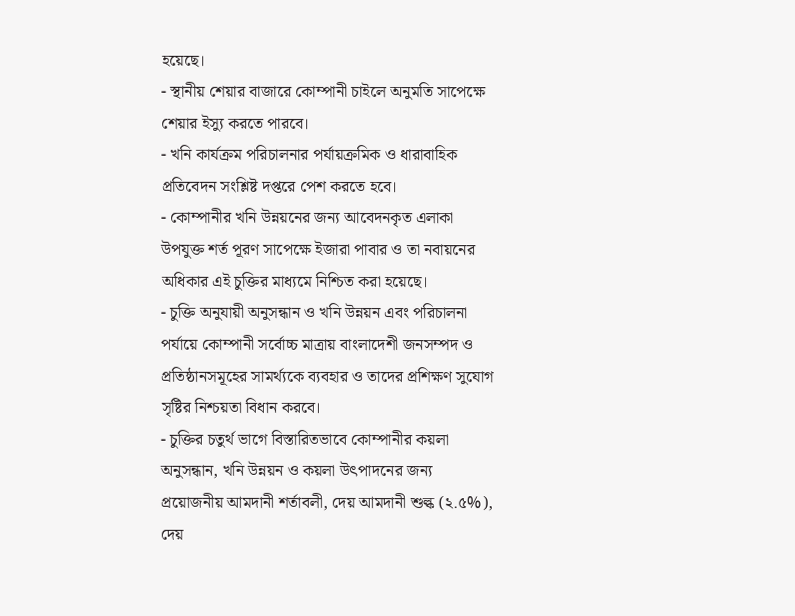হয়েছে।
- স্থানীয় শেয়ার বাজারে কোম্পানী চাইলে অনুমতি সাপেক্ষে শেয়ার ইস্যু করতে পারবে।
- খনি কার্যক্রম পরিচালনার পর্যায়ক্রমিক ও ধারাবাহিক প্রতিবেদন সংশ্লিষ্ট দপ্তরে পেশ করতে হবে।
- কোম্পানীর খনি উন্নয়নের জন্য আবেদনকৃত এলাকা উপযুক্ত শর্ত পূরণ সাপেক্ষে ইজারা পাবার ও তা নবায়নের অধিকার এই চুক্তির মাধ্যমে নিশ্চিত করা হয়েছে।
- চুক্তি অনুযায়ী অনুসন্ধান ও খনি উন্নয়ন এবং পরিচালনা পর্যায়ে কোম্পানী সর্বোচ্চ মাত্রায় বাংলাদেশী জনসম্পদ ও প্রতিষ্ঠানসমূহের সামর্থ্যকে ব্যবহার ও তাদের প্রশিক্ষণ সুযোগ সৃষ্টির নিশ্চয়তা বিধান করবে।
- চুক্তির চতুর্থ ভাগে বিস্তারিতভাবে কোম্পানীর কয়লা অনুসন্ধান, খনি উন্নয়ন ও কয়লা উৎপাদনের জন্য প্রয়োজনীয় আমদানী শর্তাবলী, দেয় আমদানী শুল্ক (২.৫%), দেয়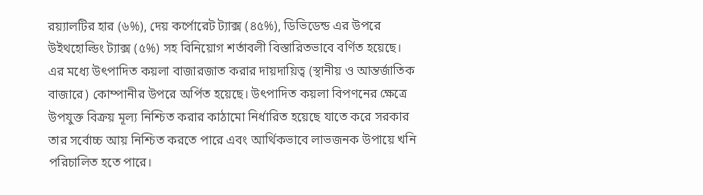রয়্যালটির হার (৬%), দেয় কর্পোরেট ট্যাক্স (৪৫%), ডিভিডেন্ড এর উপরে উইথহোল্ডিং ট্যাক্স (৫%) সহ বিনিয়োগ শর্তাবলী বিস্তারিতভাবে বর্ণিত হয়েছে। এর মধ্যে উৎপাদিত কয়লা বাজারজাত করার দায়দায়িত্ব (স্থানীয় ও আন্তর্জাতিক বাজারে) কোম্পানীর উপরে অর্পিত হয়েছে। উৎপাদিত কয়লা বিপণনের ক্ষেত্রে উপযুক্ত বিক্রয় মূল্য নিশ্চিত করার কাঠামো নির্ধারিত হয়েছে যাতে করে সরকার তার সর্বোচ্চ আয় নিশ্চিত করতে পারে এবং আর্থিকভাবে লাভজনক উপায়ে খনি পরিচালিত হতে পারে।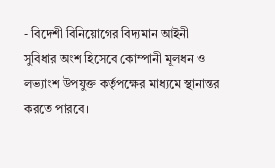- বিদেশী বিনিয়োগের বিদ্যমান আইনী সুবিধার অংশ হিসেবে কোম্পানী মূলধন ও লভ্যাংশ উপযুক্ত কর্তৃপক্ষের মাধ্যমে স্থানান্তর করতে পারবে।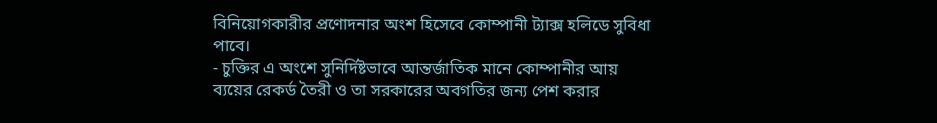বিনিয়োগকারীর প্রণোদনার অংশ হিসেবে কোম্পানী ট্যাক্স হলিডে সুবিধা পাবে।
- চুক্তির এ অংশে সুনির্দিষ্টভাবে আন্তর্জাতিক মানে কোম্পানীর আয় ব্যয়ের রেকর্ড তৈরী ও তা সরকারের অবগতির জন্য পেশ করার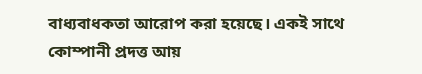বাধ্যবাধকতা আরোপ করা হয়েছে। একই সাথে কোম্পানী প্রদত্ত আয়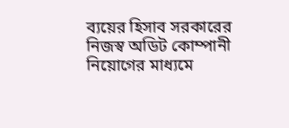ব্যয়ের হিসাব সরকারের নিজস্ব অডিট কোম্পানী নিয়োগের মাধ্যমে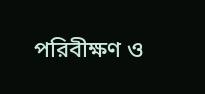পরিবীক্ষণ ও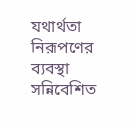যথার্থতা নিরূপণের ব্যবস্থা সন্নিবেশিত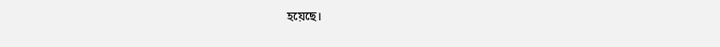হয়েছে।